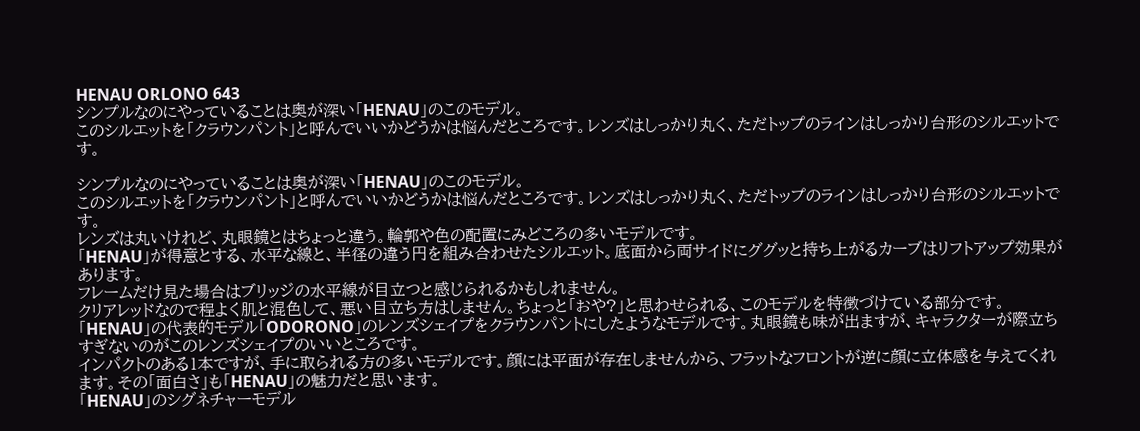HENAU ORLONO 643
シンプルなのにやっていることは奥が深い「HENAU」のこのモデル。
このシルエットを「クラウンパント」と呼んでいいかどうかは悩んだところです。レンズはしっかり丸く、ただトップのラインはしっかり台形のシルエットです。

シンプルなのにやっていることは奥が深い「HENAU」のこのモデル。
このシルエットを「クラウンパント」と呼んでいいかどうかは悩んだところです。レンズはしっかり丸く、ただトップのラインはしっかり台形のシルエットです。
レンズは丸いけれど、丸眼鏡とはちょっと違う。輪郭や色の配置にみどころの多いモデルです。
「HENAU」が得意とする、水平な線と、半径の違う円を組み合わせたシルエット。底面から両サイドにググッと持ち上がるカーブはリフトアップ効果があります。
フレームだけ見た場合はブリッジの水平線が目立つと感じられるかもしれません。
クリアレッドなので程よく肌と混色して、悪い目立ち方はしません。ちょっと「おや?」と思わせられる、このモデルを特徴づけている部分です。
「HENAU」の代表的モデル「ODORONO」のレンズシェイプをクラウンパントにしたようなモデルです。丸眼鏡も味が出ますが、キャラクターが際立ちすぎないのがこのレンズシェイプのいいところです。
インパクトのある1本ですが、手に取られる方の多いモデルです。顔には平面が存在しませんから、フラットなフロントが逆に顔に立体感を与えてくれます。その「面白さ」も「HENAU」の魅力だと思います。
「HENAU」のシグネチャーモデル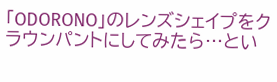「ODORONO」のレンズシェイプをクラウンパントにしてみたら…とい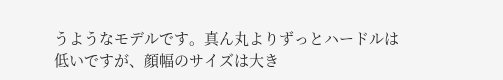うようなモデルです。真ん丸よりずっとハードルは低いですが、顔幅のサイズは大き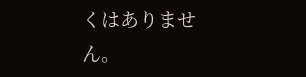くはありません。